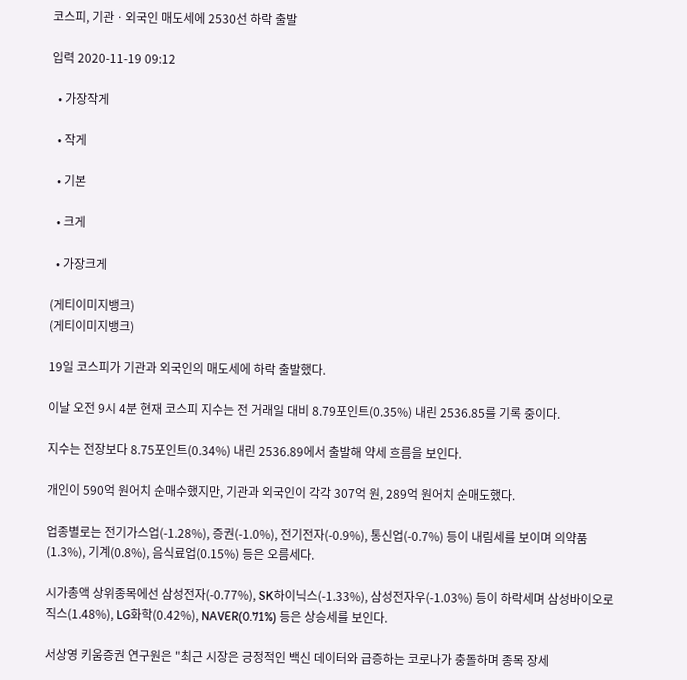코스피, 기관ㆍ외국인 매도세에 2530선 하락 출발

입력 2020-11-19 09:12

  • 가장작게

  • 작게

  • 기본

  • 크게

  • 가장크게

(게티이미지뱅크)
(게티이미지뱅크)

19일 코스피가 기관과 외국인의 매도세에 하락 출발했다.

이날 오전 9시 4분 현재 코스피 지수는 전 거래일 대비 8.79포인트(0.35%) 내린 2536.85를 기록 중이다.

지수는 전장보다 8.75포인트(0.34%) 내린 2536.89에서 출발해 약세 흐름을 보인다.

개인이 590억 원어치 순매수했지만, 기관과 외국인이 각각 307억 원, 289억 원어치 순매도했다.

업종별로는 전기가스업(-1.28%), 증권(-1.0%), 전기전자(-0.9%), 통신업(-0.7%) 등이 내림세를 보이며 의약품(1.3%), 기계(0.8%), 음식료업(0.15%) 등은 오름세다.

시가총액 상위종목에선 삼성전자(-0.77%), SK하이닉스(-1.33%), 삼성전자우(-1.03%) 등이 하락세며 삼성바이오로직스(1.48%), LG화학(0.42%), NAVER(0.71%) 등은 상승세를 보인다.

서상영 키움증권 연구원은 "최근 시장은 긍정적인 백신 데이터와 급증하는 코로나가 충돌하며 종목 장세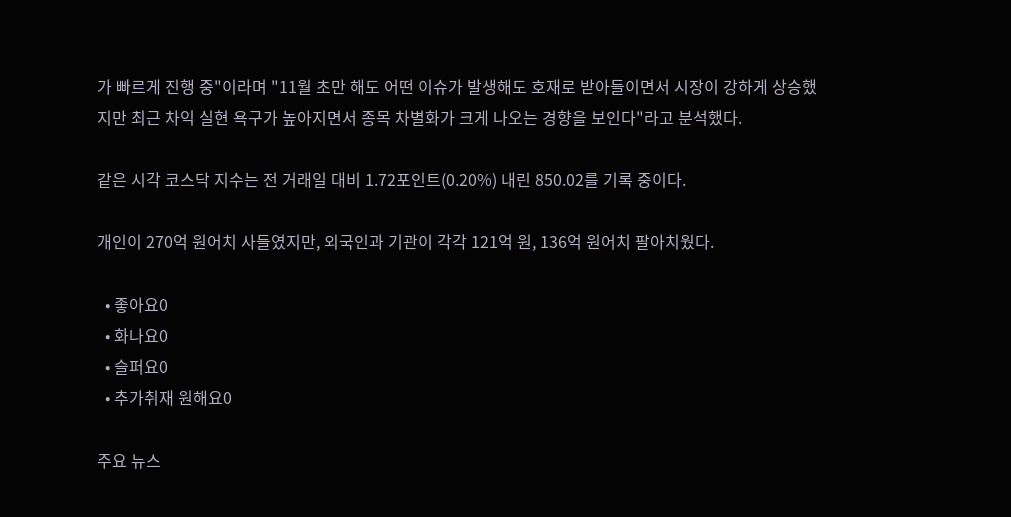가 빠르게 진행 중"이라며 "11월 초만 해도 어떤 이슈가 발생해도 호재로 받아들이면서 시장이 강하게 상승했지만 최근 차익 실현 욕구가 높아지면서 종목 차별화가 크게 나오는 경향을 보인다"라고 분석했다.

같은 시각 코스닥 지수는 전 거래일 대비 1.72포인트(0.20%) 내린 850.02를 기록 중이다.

개인이 270억 원어치 사들였지만, 외국인과 기관이 각각 121억 원, 136억 원어치 팔아치웠다.

  • 좋아요0
  • 화나요0
  • 슬퍼요0
  • 추가취재 원해요0

주요 뉴스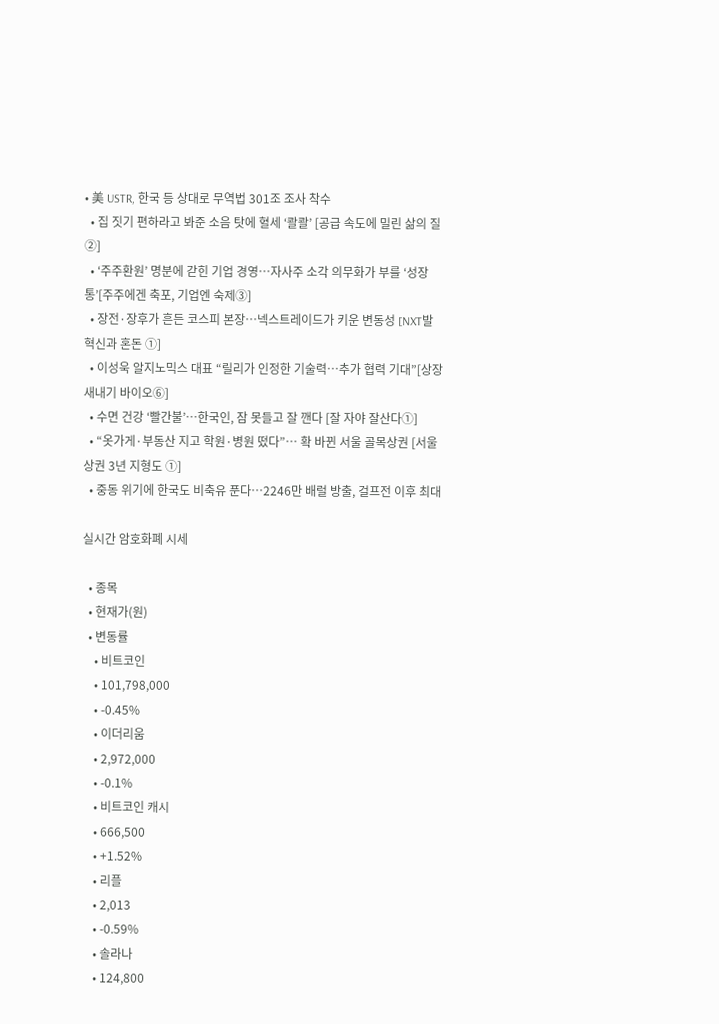• 美 USTR, 한국 등 상대로 무역법 301조 조사 착수
  • 집 짓기 편하라고 봐준 소음 탓에 혈세 ‘콸콸’ [공급 속도에 밀린 삶의 질②]
  • ‘주주환원’ 명분에 갇힌 기업 경영…자사주 소각 의무화가 부를 ‘성장통’[주주에겐 축포, 기업엔 숙제③]
  • 장전·장후가 흔든 코스피 본장…넥스트레이드가 키운 변동성 [NXT발 혁신과 혼돈 ①]
  • 이성욱 알지노믹스 대표 “릴리가 인정한 기술력…추가 협력 기대”[상장 새내기 바이오⑥]
  • 수면 건강 ‘빨간불’…한국인, 잠 못들고 잘 깬다 [잘 자야 잘산다①]
  • “옷가게·부동산 지고 학원·병원 떴다”… 확 바뀐 서울 골목상권 [서울상권 3년 지형도 ①]
  • 중동 위기에 한국도 비축유 푼다…2246만 배럴 방출, 걸프전 이후 최대

실시간 암호화폐 시세

  • 종목
  • 현재가(원)
  • 변동률
    • 비트코인
    • 101,798,000
    • -0.45%
    • 이더리움
    • 2,972,000
    • -0.1%
    • 비트코인 캐시
    • 666,500
    • +1.52%
    • 리플
    • 2,013
    • -0.59%
    • 솔라나
    • 124,800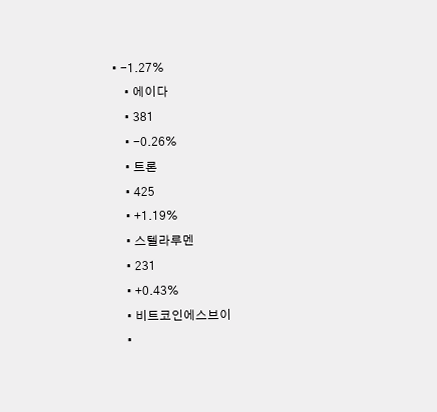• -1.27%
    • 에이다
    • 381
    • -0.26%
    • 트론
    • 425
    • +1.19%
    • 스텔라루멘
    • 231
    • +0.43%
    • 비트코인에스브이
    •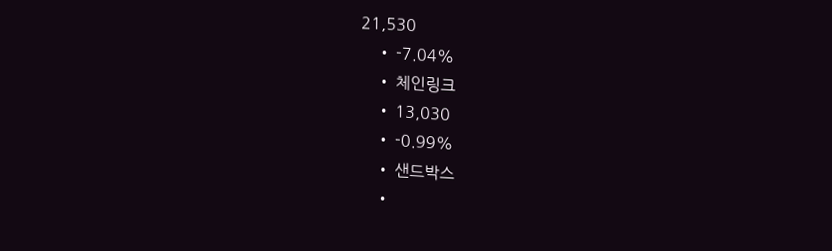21,530
    • -7.04%
    • 체인링크
    • 13,030
    • -0.99%
    • 샌드박스
    •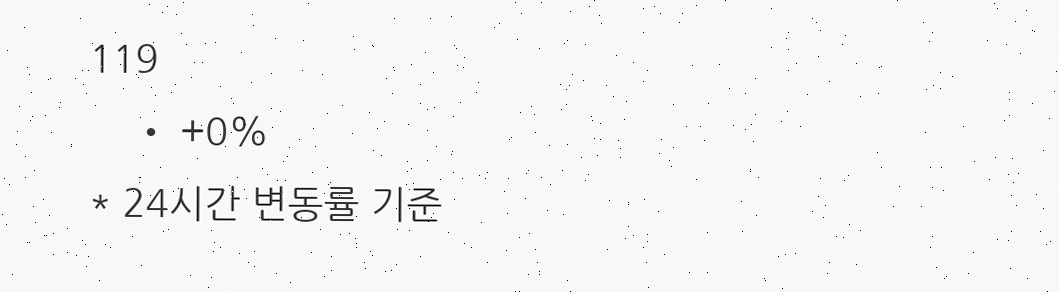119
    • +0%
* 24시간 변동률 기준